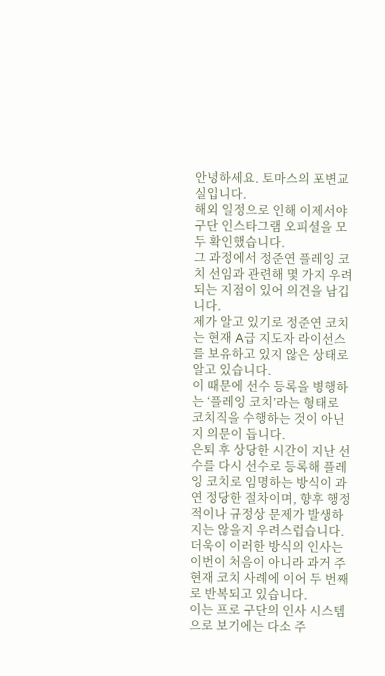안녕하세요. 토마스의 포변교실입니다.
해외 일정으로 인해 이제서야 구단 인스타그램 오피셜을 모두 확인했습니다.
그 과정에서 정준연 플레잉 코치 선임과 관련해 몇 가지 우려되는 지점이 있어 의견을 남깁니다.
제가 알고 있기로 정준연 코치는 현재 A급 지도자 라이선스를 보유하고 있지 않은 상태로 알고 있습니다.
이 때문에 선수 등록을 병행하는 ‘플레잉 코치’라는 형태로 코치직을 수행하는 것이 아닌지 의문이 듭니다.
은퇴 후 상당한 시간이 지난 선수를 다시 선수로 등록해 플레잉 코치로 임명하는 방식이 과연 정당한 절차이며, 향후 행정적이나 규정상 문제가 발생하지는 않을지 우려스럽습니다.
더욱이 이러한 방식의 인사는 이번이 처음이 아니라 과거 주현재 코치 사례에 이어 두 번째로 반복되고 있습니다.
이는 프로 구단의 인사 시스템으로 보기에는 다소 주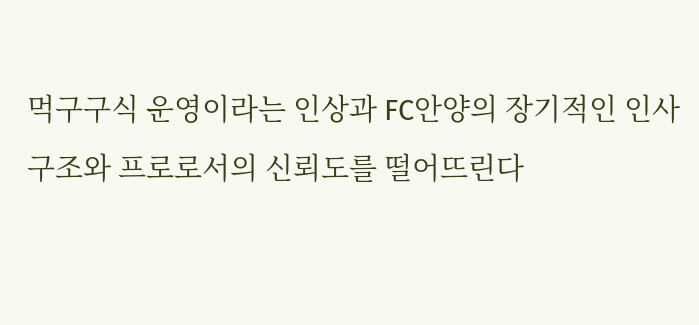먹구구식 운영이라는 인상과 FC안양의 장기적인 인사 구조와 프로로서의 신뢰도를 떨어뜨린다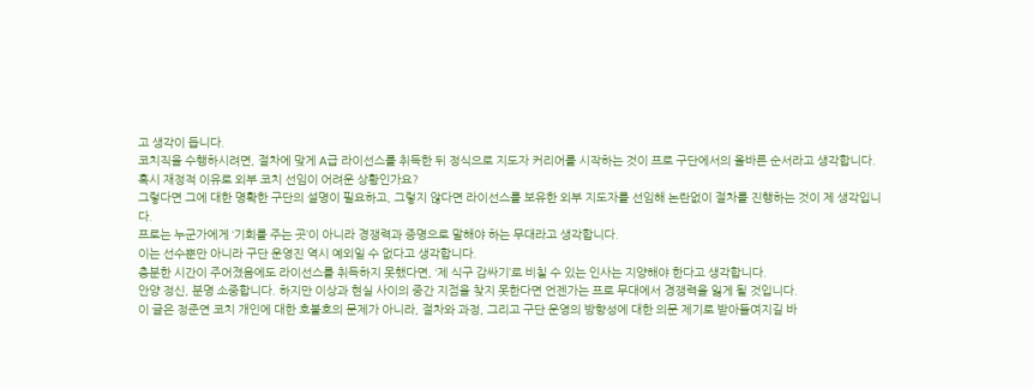고 생각이 듭니다.
코치직을 수행하시려면, 절차에 맞게 A급 라이선스를 취득한 뒤 정식으로 지도자 커리어를 시작하는 것이 프로 구단에서의 올바른 순서라고 생각합니다.
혹시 재정적 이유로 외부 코치 선임이 어려운 상황인가요?
그렇다면 그에 대한 명확한 구단의 설명이 필요하고, 그렇지 않다면 라이선스를 보유한 외부 지도자를 선임해 논란없이 절차를 진행하는 것이 제 생각입니다.
프로는 누군가에게 ‘기회를 주는 곳’이 아니라 경쟁력과 증명으로 말해야 하는 무대라고 생각합니다.
이는 선수뿐만 아니라 구단 운영진 역시 예외일 수 없다고 생각합니다.
충분한 시간이 주어졌음에도 라이선스를 취득하지 못했다면, ‘제 식구 감싸기’로 비칠 수 있는 인사는 지양해야 한다고 생각합니다.
안양 정신, 분명 소중합니다. 하지만 이상과 현실 사이의 중간 지점을 찾지 못한다면 언젠가는 프로 무대에서 경쟁력을 잃게 될 것입니다.
이 글은 정준연 코치 개인에 대한 호불호의 문제가 아니라, 절차와 과정, 그리고 구단 운영의 방향성에 대한 의문 제기로 받아들여지길 바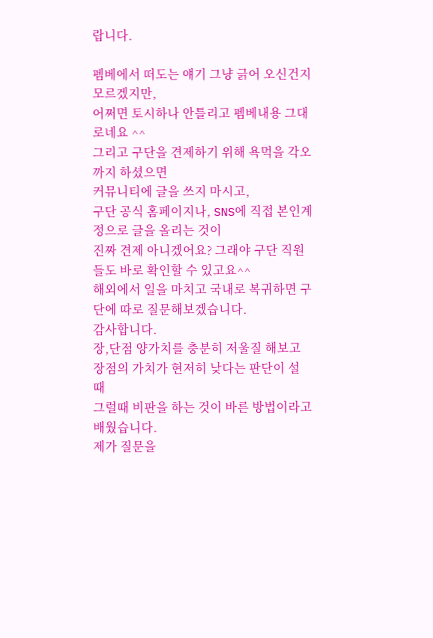랍니다.

펨베에서 떠도는 얘기 그냥 긁어 오신건지 모르겠지만,
어쩌면 토시하나 안틀리고 펨베내용 그대로네요 ^^
그리고 구단을 견제하기 위해 욕먹을 각오까지 하셨으면
커뮤니티에 글을 쓰지 마시고,
구단 공식 홈페이지나, SNS에 직접 본인계정으로 글을 올리는 것이
진짜 견제 아니겠어요? 그래야 구단 직원들도 바로 확인할 수 있고요^^
해외에서 일을 마치고 국내로 복귀하면 구단에 따로 질문해보겠습니다.
감사합니다.
장,단점 양가치를 충분히 저울질 해보고 장점의 가치가 현저히 낮다는 판단이 설 때
그럴때 비판을 하는 것이 바른 방법이라고 배웠습니다.
제가 질문을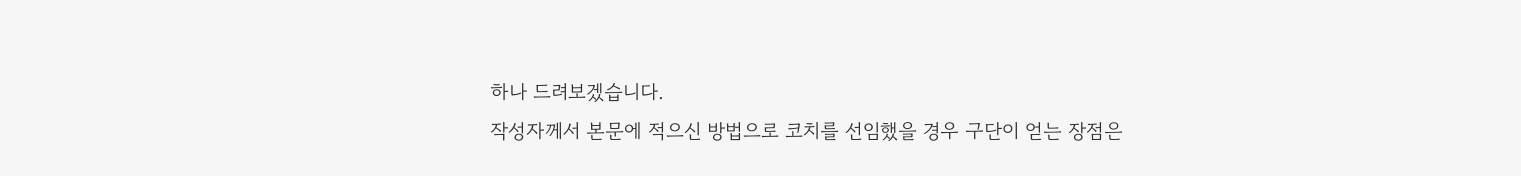하나 드려보겠습니다.
작성자께서 본문에 적으신 방법으로 코치를 선임했을 경우 구단이 얻는 장점은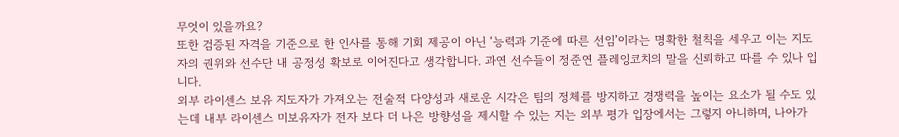무엇이 있을까요?
또한 검증된 자격을 기준으로 한 인사를 통해 기회 제공이 아닌 ‘능력과 기준에 따른 선임’이라는 명확한 철칙을 세우고 이는 지도자의 권위와 선수단 내 공정성 확보로 이어진다고 생각합니다. 과연 선수들이 정준연 플레잉코치의 말을 신뢰하고 따를 수 있나 입니다.
외부 라이센스 보유 지도자가 가져오는 전술적 다양성과 새로운 시각은 팀의 정체를 방지하고 경쟁력을 높이는 요소가 될 수도 있는데 내부 라이센스 미보유자가 전자 보다 더 나은 방향성을 제시할 수 있는 지는 외부 평가 입장에서는 그렇지 아니하며, 나아가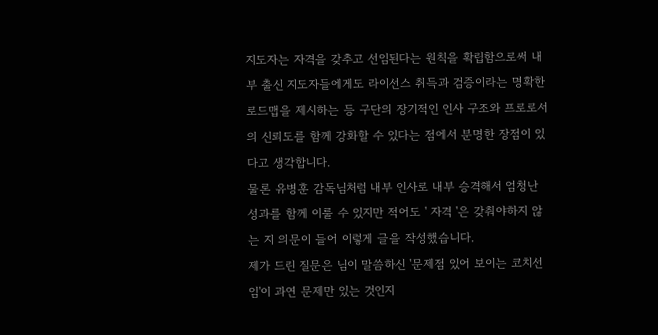지도자는 자격을 갖추고 선임된다는 원칙을 확립함으로써 내부 출신 지도자들에게도 라이선스 취득과 검증이라는 명확한 로드맵을 제시하는 등 구단의 장기적인 인사 구조와 프로로서의 신뢰도를 함께 강화할 수 있다는 점에서 분명한 장점이 있다고 생각합니다.
물론 유병훈 감독님처럼 내부 인사로 내부 승격해서 엄청난 성과를 함께 이룰 수 있지만 적어도 ' 자격 '은 갖춰야하지 않는 지 의문이 들어 이렇게 글을 작성했습니다.
제가 드린 질문은 님이 말씀하신 '문제점 있어 보이는 코치선임'이 과연 문제만 있는 것인지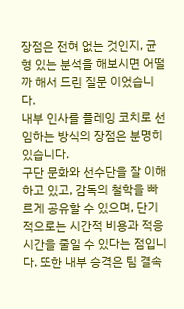장점은 전혀 없는 것인지, 균형 있는 분석을 해보시면 어떨까 해서 드린 질문 이었습니다.
내부 인사를 플레잉 코치로 선임하는 방식의 장점은 분명히 있습니다.
구단 문화와 선수단을 잘 이해하고 있고, 감독의 철학을 빠르게 공유할 수 있으며, 단기적으로는 시간적 비용과 적응 시간을 줄일 수 있다는 점입니다. 또한 내부 승격은 팀 결속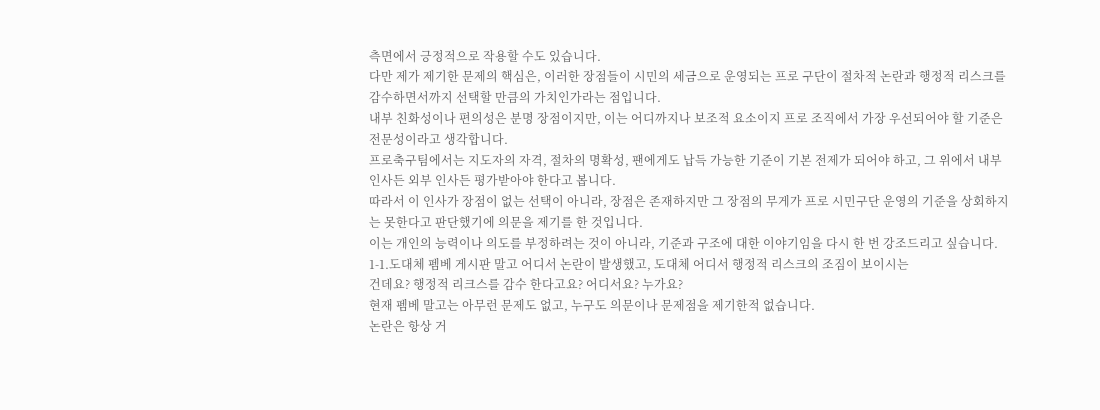측면에서 긍정적으로 작용할 수도 있습니다.
다만 제가 제기한 문제의 핵심은, 이러한 장점들이 시민의 세금으로 운영되는 프로 구단이 절차적 논란과 행정적 리스크를 감수하면서까지 선택할 만큼의 가치인가라는 점입니다.
내부 친화성이나 편의성은 분명 장점이지만, 이는 어디까지나 보조적 요소이지 프로 조직에서 가장 우선되어야 할 기준은 전문성이라고 생각합니다.
프로축구팀에서는 지도자의 자격, 절차의 명확성, 팬에게도 납득 가능한 기준이 기본 전제가 되어야 하고, 그 위에서 내부 인사든 외부 인사든 평가받아야 한다고 봅니다.
따라서 이 인사가 장점이 없는 선택이 아니라, 장점은 존재하지만 그 장점의 무게가 프로 시민구단 운영의 기준을 상회하지는 못한다고 판단했기에 의문을 제기를 한 것입니다.
이는 개인의 능력이나 의도를 부정하려는 것이 아니라, 기준과 구조에 대한 이야기임을 다시 한 번 강조드리고 싶습니다.
1-1.도대체 펨베 게시판 말고 어디서 논란이 발생했고, 도대체 어디서 행정적 리스크의 조짐이 보이시는
건데요? 행정적 리크스를 감수 한다고요? 어디서요? 누가요?
현재 펨베 말고는 아무런 문제도 없고, 누구도 의문이나 문제점을 제기한적 없습니다.
논란은 항상 거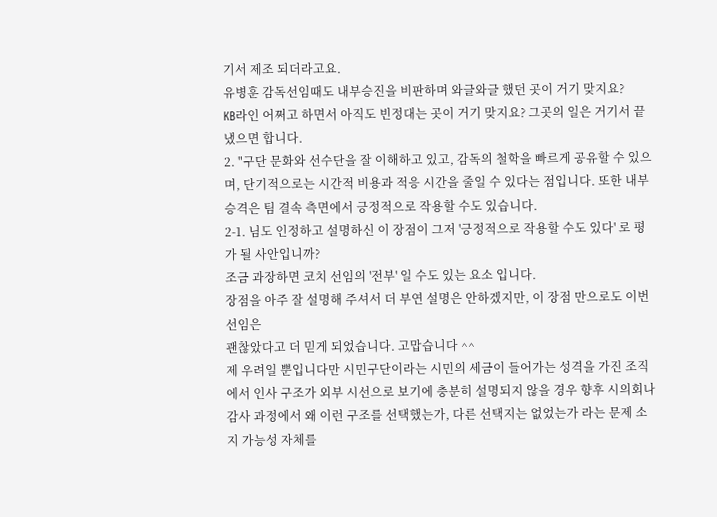기서 제조 되더라고요.
유병훈 감독선임때도 내부승진을 비판하며 와글와글 했던 곳이 거기 맞지요?
KB라인 어쩌고 하면서 아직도 빈정대는 곳이 거기 맞지요? 그곳의 일은 거기서 끝냈으면 합니다.
2. "구단 문화와 선수단을 잘 이해하고 있고, 감독의 철학을 빠르게 공유할 수 있으며, 단기적으로는 시간적 비용과 적응 시간을 줄일 수 있다는 점입니다. 또한 내부 승격은 팀 결속 측면에서 긍정적으로 작용할 수도 있습니다.
2-1. 님도 인정하고 설명하신 이 장점이 그저 '긍정적으로 작용할 수도 있다' 로 평가 될 사안입니까?
조금 과장하면 코치 선임의 '전부' 일 수도 있는 요소 입니다.
장점을 아주 잘 설명해 주셔서 더 부연 설명은 안하겠지만, 이 장점 만으로도 이번 선임은
괜찮았다고 더 믿게 되었습니다. 고맙습니다 ^^
제 우려일 뿐입니다만 시민구단이라는 시민의 세금이 들어가는 성격을 가진 조직에서 인사 구조가 외부 시선으로 보기에 충분히 설명되지 않을 경우 향후 시의회나 감사 과정에서 왜 이런 구조를 선택했는가, 다른 선택지는 없었는가 라는 문제 소지 가능성 자체를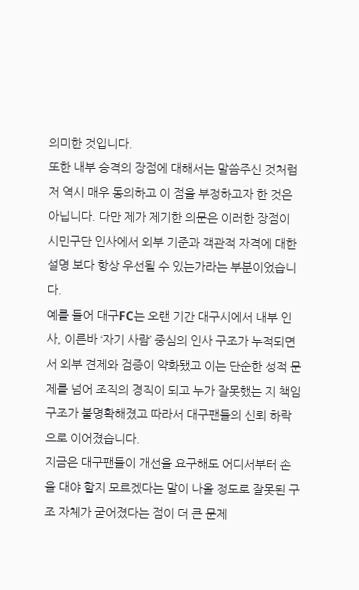의미한 것입니다.
또한 내부 승격의 장점에 대해서는 말씀주신 것처럼 저 역시 매우 동의하고 이 점을 부정하고자 한 것은 아닙니다. 다만 제가 제기한 의문은 이러한 장점이 시민구단 인사에서 외부 기준과 객관적 자격에 대한 설명 보다 항상 우선될 수 있는가라는 부분이었습니다.
예를 들어 대구FC는 오랜 기간 대구시에서 내부 인사, 이른바 ‘자기 사람’ 중심의 인사 구조가 누적되면서 외부 견제와 검증이 약화됐고 이는 단순한 성적 문제를 넘어 조직의 경직이 되고 누가 잘못했는 지 책임 구조가 불명확해졌고 따라서 대구팬들의 신뢰 하락으로 이어졌습니다.
지금은 대구팬들이 개선을 요구해도 어디서부터 손을 대야 할지 모르겠다는 말이 나올 정도로 잘못된 구조 자체가 굳어졌다는 점이 더 큰 문제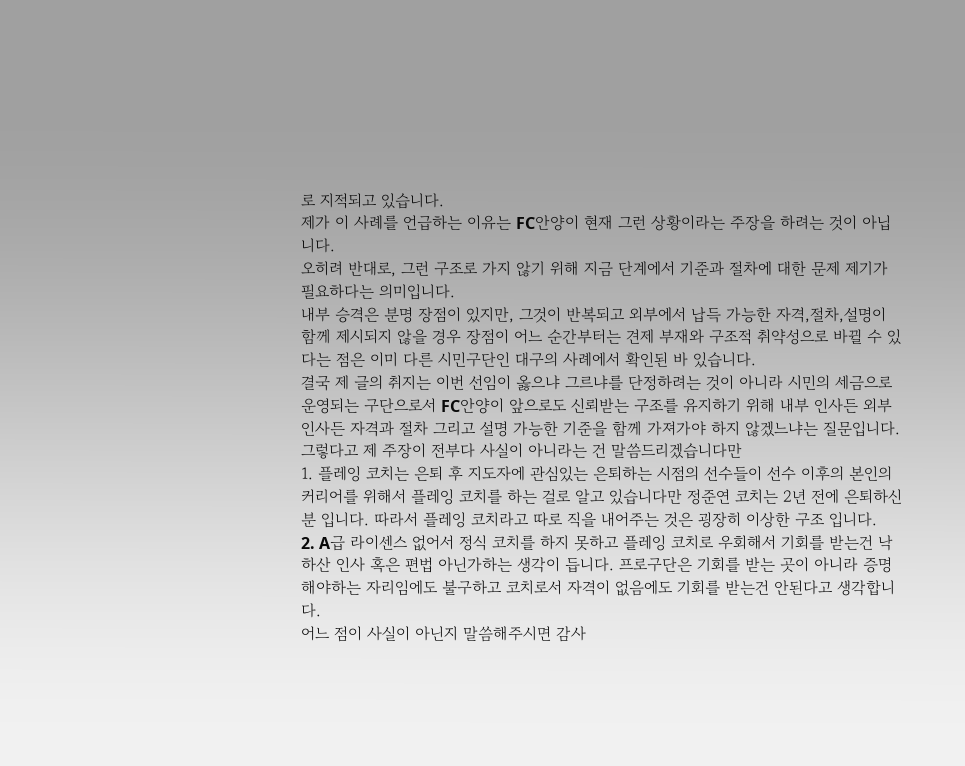로 지적되고 있습니다.
제가 이 사례를 언급하는 이유는 FC안양이 현재 그런 상황이라는 주장을 하려는 것이 아닙니다.
오히려 반대로, 그런 구조로 가지 않기 위해 지금 단계에서 기준과 절차에 대한 문제 제기가 필요하다는 의미입니다.
내부 승격은 분명 장점이 있지만, 그것이 반복되고 외부에서 납득 가능한 자격,절차,설명이 함께 제시되지 않을 경우 장점이 어느 순간부터는 견제 부재와 구조적 취약성으로 바뀔 수 있다는 점은 이미 다른 시민구단인 대구의 사례에서 확인된 바 있습니다.
결국 제 글의 취지는 이번 선임이 옳으냐 그르냐를 단정하려는 것이 아니라 시민의 세금으로 운영되는 구단으로서 FC안양이 앞으로도 신뢰받는 구조를 유지하기 위해 내부 인사든 외부 인사든 자격과 절차 그리고 설명 가능한 기준을 함께 가져가야 하지 않겠느냐는 질문입니다.
그렇다고 제 주장이 전부다 사실이 아니라는 건 말씀드리겠습니다만
1. 플레잉 코치는 은퇴 후 지도자에 관심있는 은퇴하는 시점의 선수들이 선수 이후의 본인의 커리어를 위해서 플레잉 코치를 하는 걸로 알고 있습니다만 정준연 코치는 2년 전에 은퇴하신 분 입니다. 따라서 플레잉 코치라고 따로 직을 내어주는 것은 굉장히 이상한 구조 입니다.
2. A급 라이센스 없어서 정식 코치를 하지 못하고 플레잉 코치로 우회해서 기회를 받는건 낙하산 인사 혹은 편법 아닌가하는 생각이 듭니다. 프로구단은 기회를 받는 곳이 아니라 증명해야하는 자리임에도 불구하고 코치로서 자격이 없음에도 기회를 받는건 안된다고 생각합니다.
어느 점이 사실이 아닌지 말씀해주시면 감사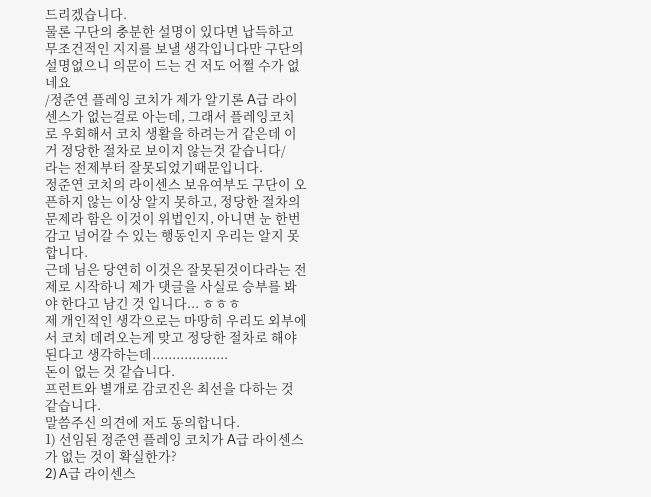드리겠습니다.
물론 구단의 충분한 설명이 있다면 납득하고 무조건적인 지지를 보낼 생각입니다만 구단의 설명없으니 의문이 드는 건 저도 어쩔 수가 없네요
/정준연 플레잉 코치가 제가 알기론 A급 라이센스가 없는걸로 아는데, 그래서 플레잉코치로 우회해서 코치 생활을 하려는거 같은데 이거 정당한 절차로 보이지 않는것 같습니다/
라는 전제부터 잘못되었기때문입니다.
정준연 코치의 라이센스 보유여부도 구단이 오픈하지 않는 이상 알지 못하고, 정당한 절차의 문제라 함은 이것이 위법인지, 아니면 눈 한번 감고 넘어갈 수 있는 행동인지 우리는 알지 못합니다.
근데 님은 당연히 이것은 잘못된것이다라는 전제로 시작하니 제가 댓글을 사실로 승부를 봐야 한다고 남긴 것 입니다... ㅎㅎㅎ
제 개인적인 생각으로는 마땅히 우리도 외부에서 코치 데려오는게 맞고 정당한 절차로 해야된다고 생각하는데...................
돈이 없는 것 같습니다.
프런트와 별개로 감코진은 최선을 다하는 것 같습니다.
말씀주신 의견에 저도 동의합니다.
1) 선임된 정준연 플레잉 코치가 A급 라이센스가 없는 것이 확실한가?
2) A급 라이센스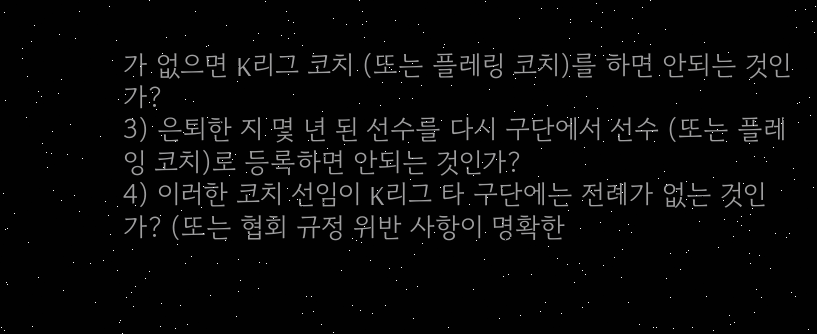가 없으면 K리그 코치 (또는 플레링 코치)를 하면 안되는 것인가?
3) 은퇴한 지 몇 년 된 선수를 다시 구단에서 선수 (또는 플레잉 코치)로 등록하면 안되는 것인가?
4) 이러한 코치 선임이 K리그 타 구단에는 전례가 없는 것인가? (또는 협회 규정 위반 사항이 명확한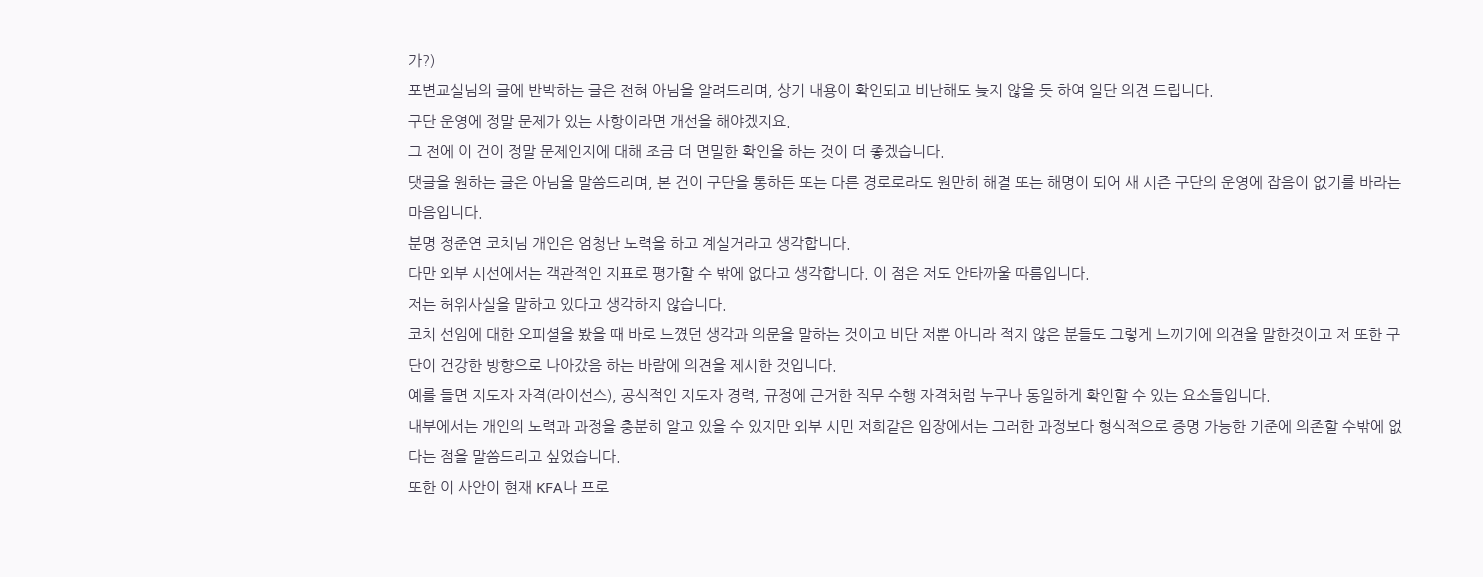가?)
포변교실님의 글에 반박하는 글은 전혀 아님을 알려드리며, 상기 내용이 확인되고 비난해도 늦지 않을 듯 하여 일단 의견 드립니다.
구단 운영에 정말 문제가 있는 사항이라면 개선을 해야겠지요.
그 전에 이 건이 정말 문제인지에 대해 조금 더 면밀한 확인을 하는 것이 더 좋겠습니다.
댓글을 원하는 글은 아님을 말씀드리며, 본 건이 구단을 통하든 또는 다른 경로로라도 원만히 해결 또는 해명이 되어 새 시즌 구단의 운영에 잡음이 없기를 바라는 마음입니다.
분명 정준연 코치님 개인은 엄청난 노력을 하고 계실거라고 생각합니다.
다만 외부 시선에서는 객관적인 지표로 평가할 수 밖에 없다고 생각합니다. 이 점은 저도 안타까울 따름입니다.
저는 허위사실을 말하고 있다고 생각하지 않습니다.
코치 선임에 대한 오피셜을 봤을 때 바로 느꼈던 생각과 의문을 말하는 것이고 비단 저뿐 아니라 적지 않은 분들도 그렇게 느끼기에 의견을 말한것이고 저 또한 구단이 건강한 방향으로 나아갔음 하는 바람에 의견을 제시한 것입니다.
예를 들면 지도자 자격(라이선스), 공식적인 지도자 경력, 규정에 근거한 직무 수행 자격처럼 누구나 동일하게 확인할 수 있는 요소들입니다.
내부에서는 개인의 노력과 과정을 충분히 알고 있을 수 있지만 외부 시민 저희같은 입장에서는 그러한 과정보다 형식적으로 증명 가능한 기준에 의존할 수밖에 없다는 점을 말씀드리고 싶었습니다.
또한 이 사안이 현재 KFA나 프로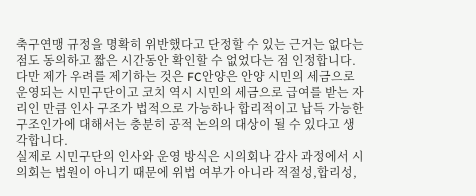축구연맹 규정을 명확히 위반했다고 단정할 수 있는 근거는 없다는 점도 동의하고 짧은 시간동안 확인할 수 없었다는 점 인정합니다. 다만 제가 우려를 제기하는 것은 FC안양은 안양 시민의 세금으로 운영되는 시민구단이고 코치 역시 시민의 세금으로 급여를 받는 자리인 만큼 인사 구조가 법적으로 가능하나 합리적이고 납득 가능한 구조인가에 대해서는 충분히 공적 논의의 대상이 될 수 있다고 생각합니다.
실제로 시민구단의 인사와 운영 방식은 시의회나 감사 과정에서 시의회는 법원이 아니기 때문에 위법 여부가 아니라 적절성,합리성,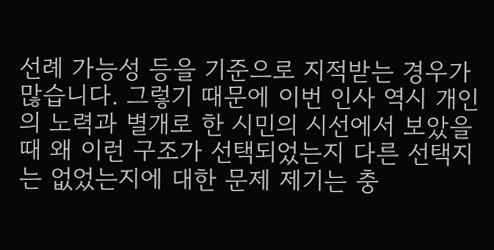선례 가능성 등을 기준으로 지적받는 경우가 많습니다. 그렇기 때문에 이번 인사 역시 개인의 노력과 별개로 한 시민의 시선에서 보았을 때 왜 이런 구조가 선택되었는지 다른 선택지는 없었는지에 대한 문제 제기는 충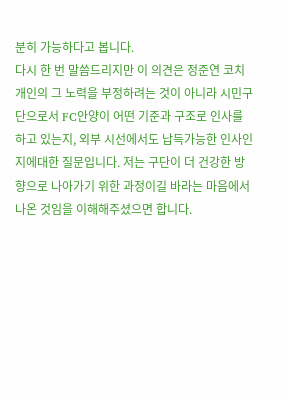분히 가능하다고 봅니다.
다시 한 번 말씀드리지만 이 의견은 정준연 코치 개인의 그 노력을 부정하려는 것이 아니라 시민구단으로서 FC안양이 어떤 기준과 구조로 인사를 하고 있는지, 외부 시선에서도 납득가능한 인사인지에대한 질문입니다. 저는 구단이 더 건강한 방향으로 나아가기 위한 과정이길 바라는 마음에서 나온 것임을 이해해주셨으면 합니다.